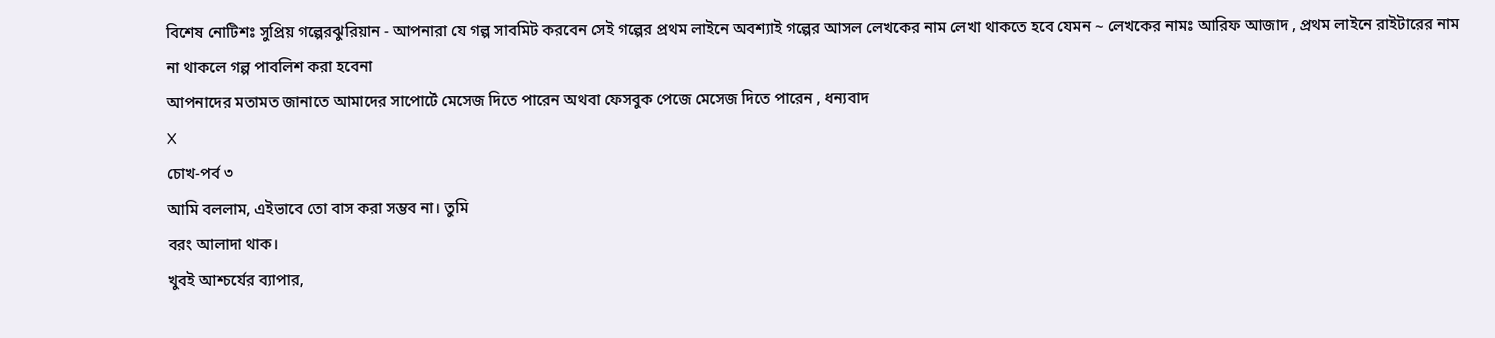বিশেষ নোটিশঃ সুপ্রিয় গল্পেরঝুরিয়ান - আপনারা যে গল্প সাবমিট করবেন সেই গল্পের প্রথম লাইনে অবশ্যাই গল্পের আসল লেখকের নাম লেখা থাকতে হবে যেমন ~ লেখকের নামঃ আরিফ আজাদ , প্রথম লাইনে রাইটারের নাম না থাকলে গল্প পাবলিশ করা হবেনা
আপনাদের মতামত জানাতে আমাদের সাপোর্টে মেসেজ দিতে পারেন অথবা ফেসবুক পেজে মেসেজ দিতে পারেন , ধন্যবাদ
X
চোখ-পর্ব ৩
আমি বললাম, এইভাবে তো বাস করা সম্ভব না। তুমি
বরং আলাদা থাক।
খুবই আশ্চর্যের ব্যাপার,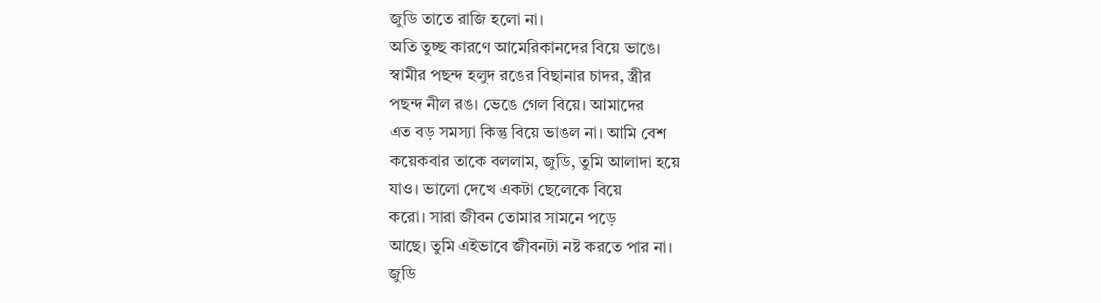জুডি তাতে রাজি হলো না।
অতি তুচ্ছ কারণে আমেরিকানদের বিয়ে ভাঙে।
স্বামীর পছন্দ হলুদ রঙের বিছানার চাদর, স্ত্রীর
পছন্দ নীল রঙ। ভেঙে গেল বিয়ে। আমাদের
এত বড় সমস্যা কিন্তু বিয়ে ভাঙল না। আমি বেশ
কয়েকবার তাকে বললাম, জুডি, তুমি আলাদা হয়ে
যাও। ভালো দেখে একটা ছেলেকে বিয়ে
করো। সারা জীবন তোমার সামনে পড়ে
আছে। তুমি এইভাবে জীবনটা নষ্ট করতে পার না।
জুডি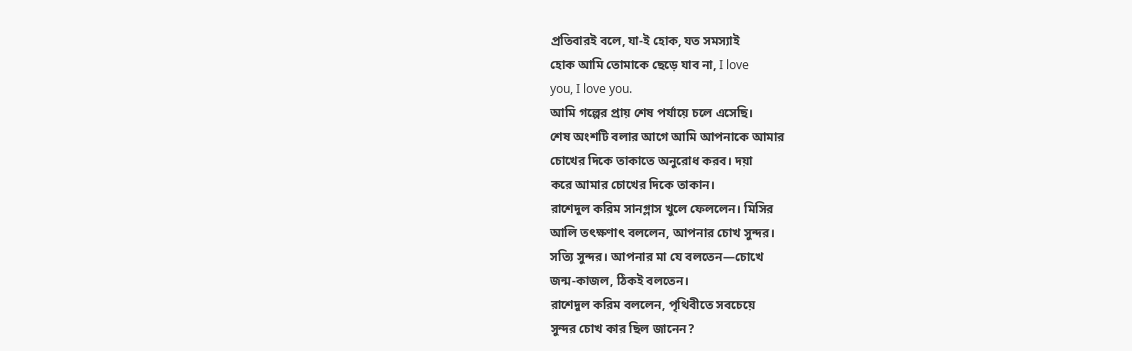প্রতিবারই বলে, যা-ই হোক, যত সমস্যাই
হোক আমি তোমাকে ছেড়ে যাব না, I love
you, I love you.
আমি গল্পের প্রায় শেষ পর্যায়ে চলে এসেছি।
শেষ অংশটি বলার আগে আমি আপনাকে আমার
চোখের দিকে তাকাতে অনুরোধ করব। দয়া
করে আমার চোখের দিকে তাকান।
রাশেদুল করিম সানগ্লাস খুলে ফেললেন। মিসির
আলি তৎক্ষণাৎ বললেন, আপনার চোখ সুন্দর।
সত্যি সুন্দর। আপনার মা যে বলতেন—চোখে
জন্ম-কাজল, ঠিকই বলতেন।
রাশেদুল করিম বললেন, পৃথিবীতে সবচেয়ে
সুন্দর চোখ কার ছিল জানেন?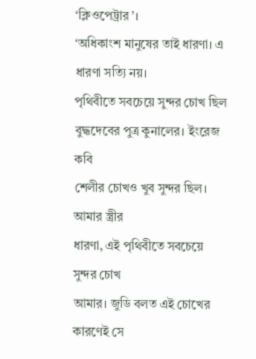‘ক্লিওপেট্রার’।
‘অধিকাংশ মানুষের তাই ধারণা। এ ধারণা সত্যি নয়।
পৃথিবীতে সবচেয়ে সুন্দর চোখ ছিল
বুদ্ধদেবের পুত্র কুনালের। ইংরেজ কবি
শেলীর চোখও খুব সুন্দর ছিল। আমার স্ত্রীর
ধারণা, এই পৃথিবীতে সবচেয়ে সুন্দর চোখ
আমার। জুডি বলত এই চোখের কারণেই সে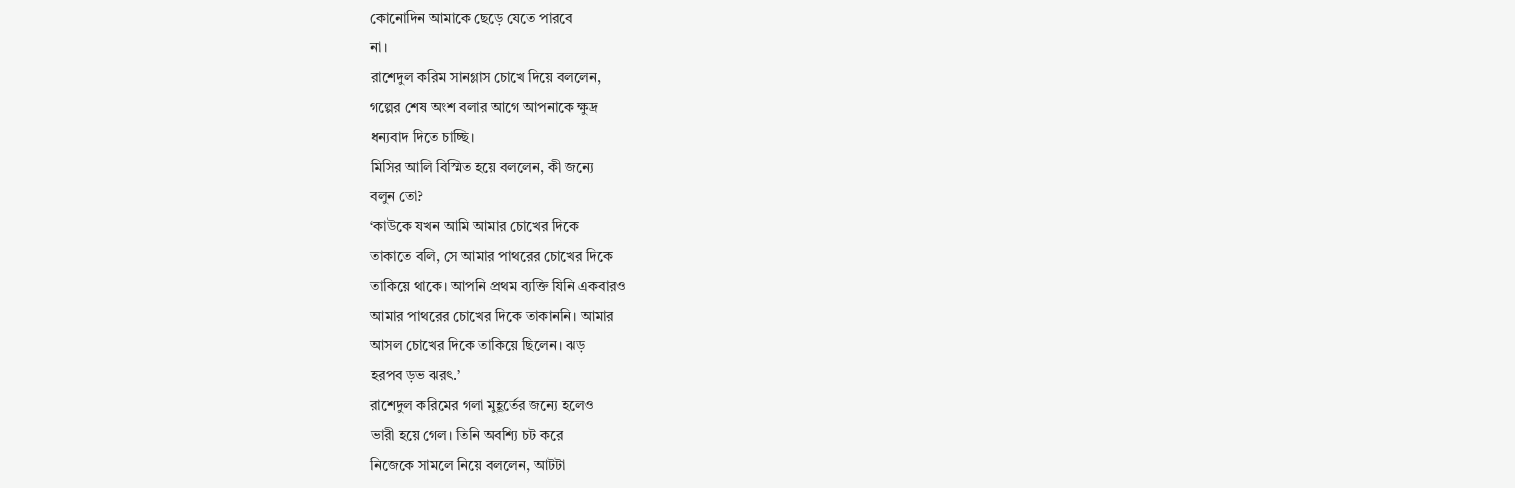কোনোদিন আমাকে ছেড়ে যেতে পারবে
না।
রাশেদুল করিম সানগ্লাস চোখে দিয়ে বললেন,
গল্পের শেষ অংশ বলার আগে আপনাকে ক্ষুদ্র
ধন্যবাদ দিতে চাচ্ছি।
মিসির আলি বিস্মিত হয়ে বললেন, কী জন্যে
বলুন তো?
‘কাউকে যখন আমি আমার চোখের দিকে
তাকাতে বলি, সে আমার পাথরের চোখের দিকে
তাকিয়ে থাকে। আপনি প্রথম ব্যক্তি যিনি একবারও
আমার পাথরের চোখের দিকে তাকাননি। আমার
আসল চোখের দিকে তাকিয়ে ছিলেন। ঝড়
হরপব ড়ভ ঝরৎ.’
রাশেদুল করিমের গলা মুহূর্তের জন্যে হলেও
ভারী হয়ে গেল। তিনি অবশ্যি চট করে
নিজেকে সামলে নিয়ে বললেন, আটটা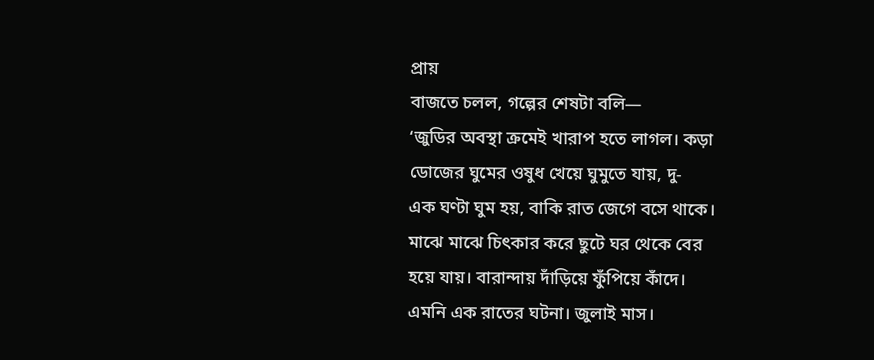প্রায়
বাজতে চলল, গল্পের শেষটা বলি—
‘জুডির অবস্থা ক্রমেই খারাপ হতে লাগল। কড়া
ডোজের ঘুমের ওষুধ খেয়ে ঘুমুতে যায়, দু-
এক ঘণ্টা ঘুম হয়, বাকি রাত জেগে বসে থাকে।
মাঝে মাঝে চিৎকার করে ছুটে ঘর থেকে বের
হয়ে যায়। বারান্দায় দাঁড়িয়ে ফুঁপিয়ে কাঁদে।
এমনি এক রাতের ঘটনা। জুলাই মাস।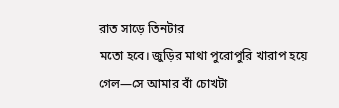রাত সাড়ে তিনটার
মতো হবে। জুড়ির মাথা পুরোপুরি খারাপ হয়ে
গেল—সে আমার বাঁ চোখটা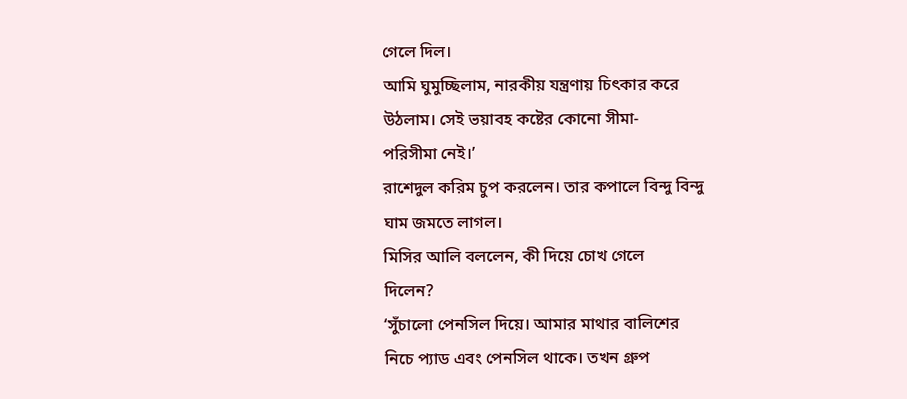গেলে দিল।
আমি ঘুমুচ্ছিলাম, নারকীয় যন্ত্রণায় চিৎকার করে
উঠলাম। সেই ভয়াবহ কষ্টের কোনো সীমা-
পরিসীমা নেই।’
রাশেদুল করিম চুপ করলেন। তার কপালে বিন্দু বিন্দু
ঘাম জমতে লাগল।
মিসির আলি বললেন, কী দিয়ে চোখ গেলে
দিলেন?
‘সুঁচালো পেনসিল দিয়ে। আমার মাথার বালিশের
নিচে প্যাড এবং পেনসিল থাকে। তখন গ্রুপ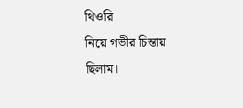থিওরি
নিয়ে গভীর চিন্তায় ছিলাম।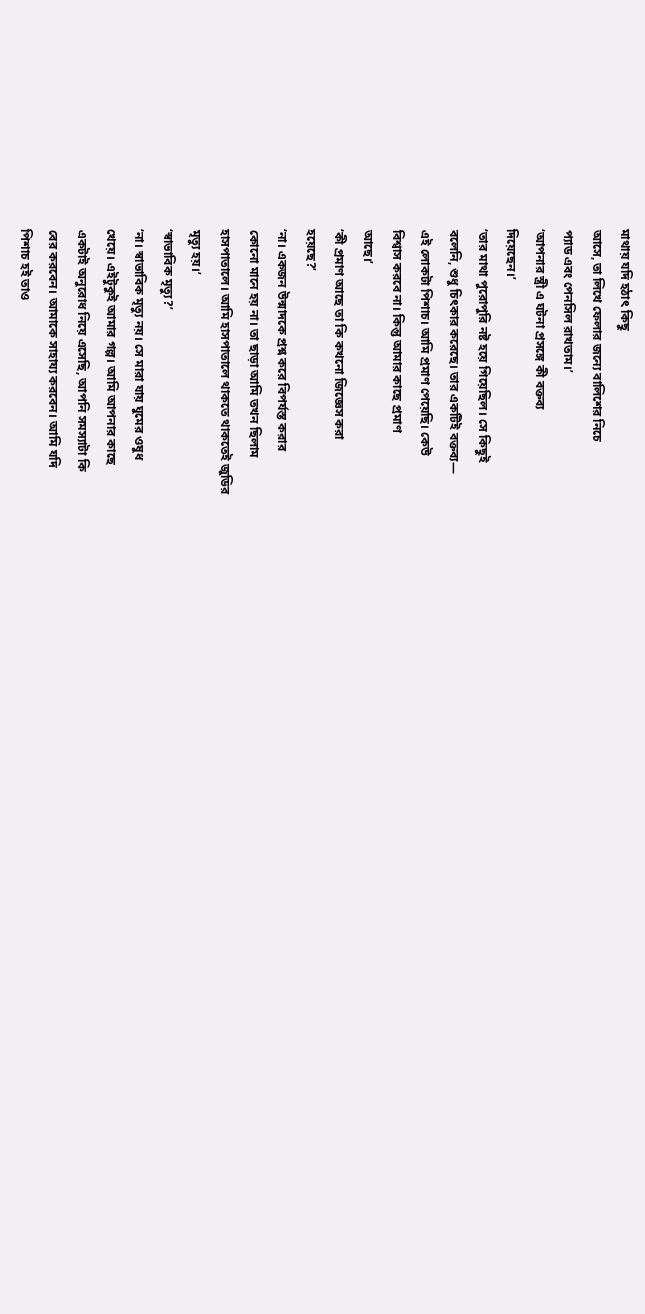মাথায় যদি হঠাৎ কিছু
আসে, তা লিখে ফেলার জন্যে বালিশের নিচে
প্যাড এবং পেনসিল রাখতাম।’
‘আপনার স্ত্রী এ ঘটনা প্রসঙ্গে কী বক্তব্য
দিয়েছেন।’
‘তার মাথা পুরোপুরি নষ্ট হয়ে গিয়েছিল। সে কিছুই
বলেনি, শুধু চিৎকার করেছে। তার একটিই বক্তব্য—
এই লোকটা পিশাচ। আমি প্রমাণ পেয়েছি। কেউ
বিশ্বাস করবে না। কিন্তু আমার কাছে প্রমাণ
আছে।’
‘কী প্রমাণ আছে তা কি কখনো জিজ্ঞেস করা
হয়েছে?’
‘না। একজন উন্মাদকে প্রশ্ন করে বিপর্যস্ত করার
কোনো মানে হয় না। তা ছাড়া আমি তখন ছিলাম
হাসপাতালে। আমি হাসপাতালে থাকতে থাকতেই জুডির
মৃত্যু হয়।’
‘স্বাভাবিক মৃত্যু?’
‘না। স্বাভাবিক মৃত্যু নয়। সে মারা যায় ঘুমের ওষুধ
খেয়ে। এইটুকুই আমার গল্প। আমি আপনার কাছে
একটাই অনুরোধ নিয়ে এসেছি, আপনি সমস্যাটা কি
বের করবেন। আমাকে সাহায্য করবেন। আমি যদি
পিশাচ হই তাও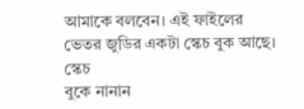আমাকে বলবেন। এই ফাইলের
ভেতর জুডির একটা স্কেচ বুক আছে। স্কেচ
বুকে নানান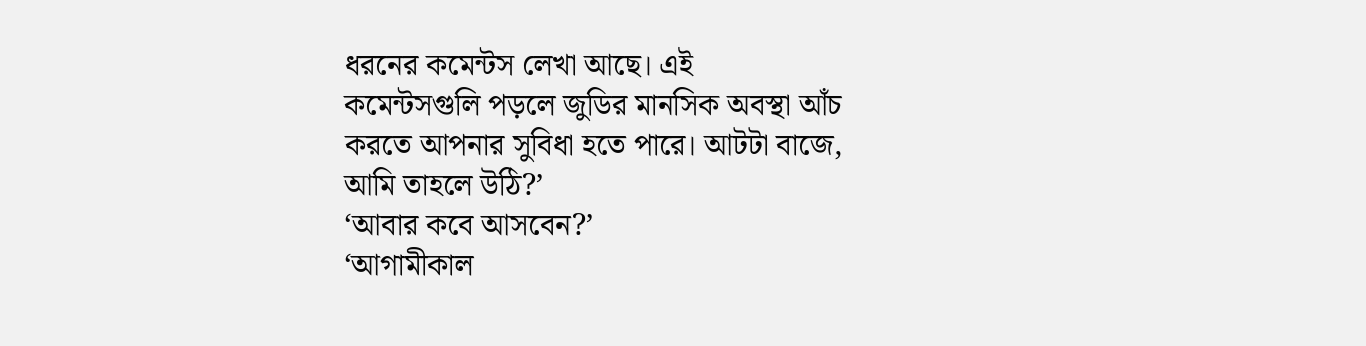ধরনের কমেন্টস লেখা আছে। এই
কমেন্টসগুলি পড়লে জুডির মানসিক অবস্থা আঁচ
করতে আপনার সুবিধা হতে পারে। আটটা বাজে,
আমি তাহলে উঠি?’
‘আবার কবে আসবেন?’
‘আগামীকাল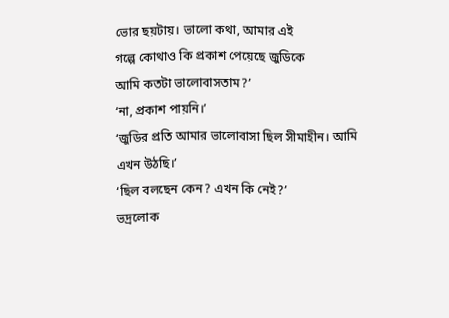ভোর ছয়টায়। ভালো কথা, আমার এই
গল্পে কোথাও কি প্রকাশ পেয়েছে জুডিকে
আমি কতটা ভালোবাসতাম?’
‘না, প্রকাশ পায়নি।’
‘জুডির প্রতি আমার ভালোবাসা ছিল সীমাহীন। আমি
এখন উঠছি।’
‘ছিল বলছেন কেন? এখন কি নেই?’
ভদ্রলোক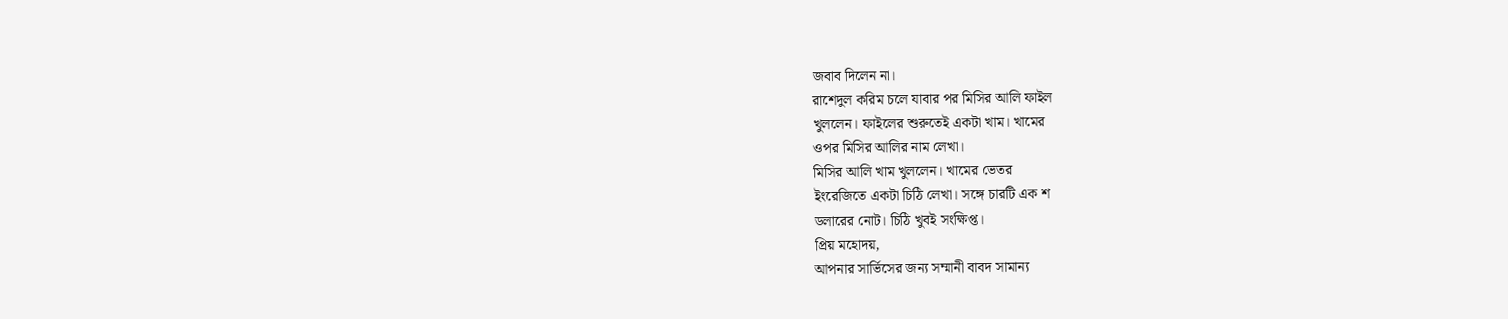জবাব দিলেন না।
রাশেদুল করিম চলে যাবার পর মিসির আলি ফাইল
খুললেন। ফাইলের শুরুতেই একটা খাম। খামের
ওপর মিসির আলির নাম লেখা।
মিসির আলি খাম খুললেন। খামের ভেতর
ইংরেজিতে একটা চিঠি লেখা। সঙ্গে চারটি এক শ
ডলারের নোট। চিঠি খুবই সংক্ষিপ্ত।
প্রিয় মহোদয়,
আপনার সার্ভিসের জন্য সম্মানী বাবদ সামান্য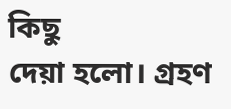কিছু
দেয়া হলো। গ্রহণ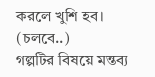করলে খুশি হব।
(চলবে..)
গল্পটির বিষয়ে মন্তব্য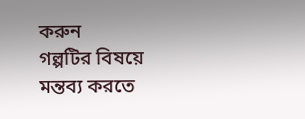করুন
গল্পটির বিষয়ে মন্তব্য করতে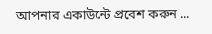আপনার একাউন্টে প্রবেশ করুন ...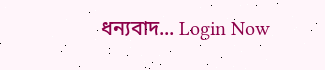ধন্যবাদ... Login Now